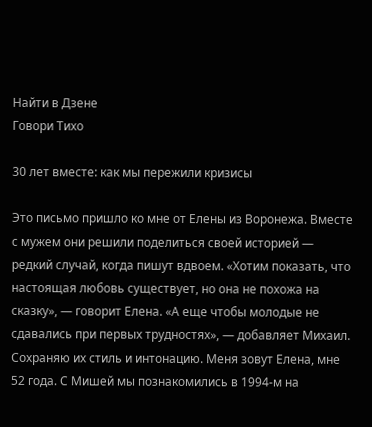Найти в Дзене
Говори Тихо

30 лет вместе: как мы пережили кризисы

Это письмо пришло ко мне от Елены из Воронежа. Вместе с мужем они решили поделиться своей историей — редкий случай, когда пишут вдвоем. «Хотим показать, что настоящая любовь существует, но она не похожа на сказку», — говорит Елена. «А еще чтобы молодые не сдавались при первых трудностях», — добавляет Михаил. Сохраняю их стиль и интонацию. Меня зовут Елена, мне 52 года. С Мишей мы познакомились в 1994-м на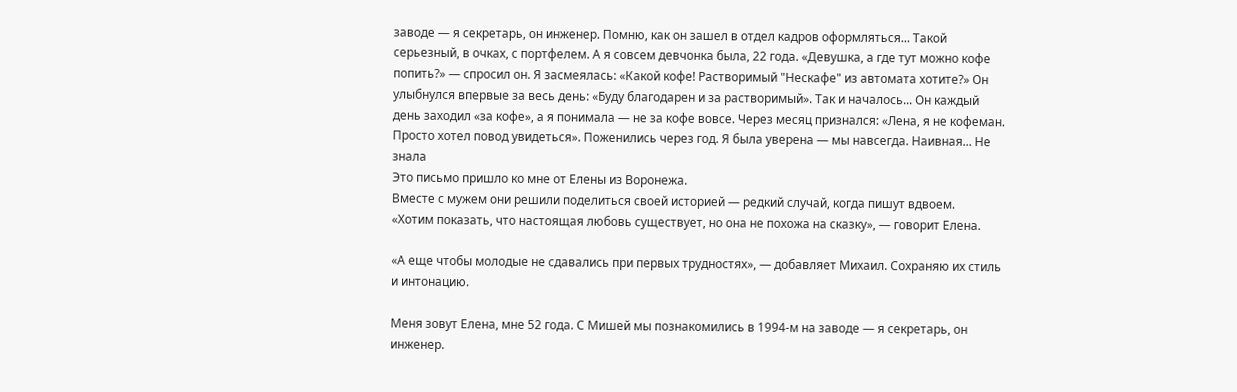заводе — я секретарь, он инженер. Помню, как он зашел в отдел кадров оформляться... Такой серьезный, в очках, с портфелем. А я совсем девчонка была, 22 года. «Девушка, а где тут можно кофе попить?» — спросил он. Я засмеялась: «Какой кофе! Растворимый "Нескафе" из автомата хотите?» Он улыбнулся впервые за весь день: «Буду благодарен и за растворимый». Так и началось... Он каждый день заходил «за кофе», а я понимала — не за кофе вовсе. Через месяц признался: «Лена, я не кофеман. Просто хотел повод увидеться». Поженились через год. Я была уверена — мы навсегда. Наивная... Не знала
Это письмо пришло ко мне от Елены из Воронежа.
Вместе с мужем они решили поделиться своей историей — редкий случай, когда пишут вдвоем.
«Хотим показать, что настоящая любовь существует, но она не похожа на сказку», — говорит Елена.

«А еще чтобы молодые не сдавались при первых трудностях», — добавляет Михаил. Сохраняю их стиль и интонацию.

Меня зовут Елена, мне 52 года. С Мишей мы познакомились в 1994-м на заводе — я секретарь, он инженер.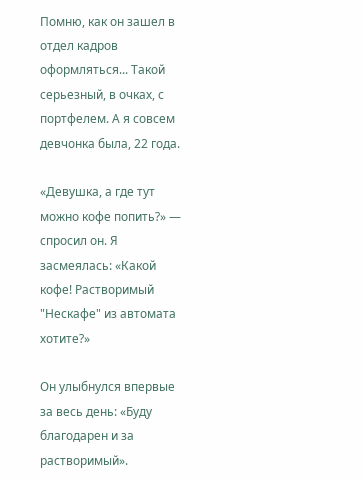Помню, как он зашел в отдел кадров оформляться... Такой серьезный, в очках, с портфелем. А я совсем девчонка была, 22 года.

«Девушка, а где тут можно кофе попить?» — спросил он. Я засмеялась: «Какой кофе! Растворимый "Нескафе" из автомата хотите?»

Он улыбнулся впервые за весь день: «Буду благодарен и за растворимый».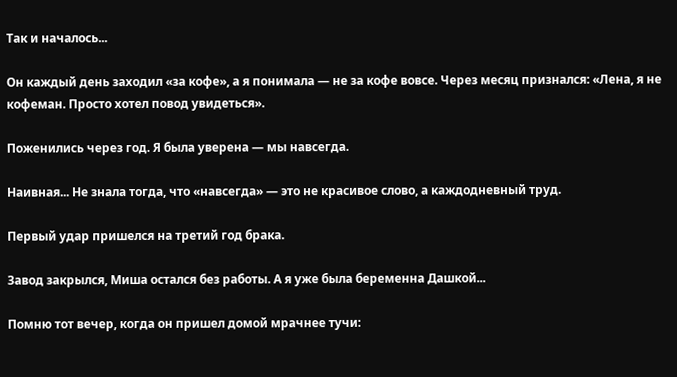Так и началось...

Он каждый день заходил «за кофе», а я понимала — не за кофе вовсе. Через месяц признался: «Лена, я не кофеман. Просто хотел повод увидеться».

Поженились через год. Я была уверена — мы навсегда.

Наивная... Не знала тогда, что «навсегда» — это не красивое слово, а каждодневный труд.

Первый удар пришелся на третий год брака.

Завод закрылся, Миша остался без работы. А я уже была беременна Дашкой...

Помню тот вечер, когда он пришел домой мрачнее тучи: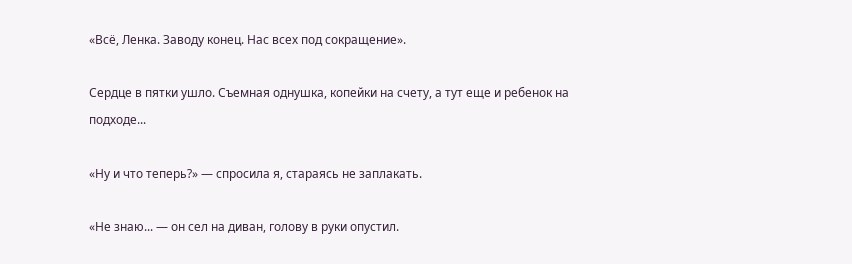«Всё, Ленка. Заводу конец. Нас всех под сокращение».

Сердце в пятки ушло. Съемная однушка, копейки на счету, а тут еще и ребенок на подходе...

«Ну и что теперь?» — спросила я, стараясь не заплакать.

«Не знаю... — он сел на диван, голову в руки опустил.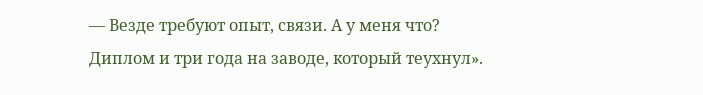— Везде требуют опыт, связи. А у меня что? Диплом и три года на заводе, который теухнул».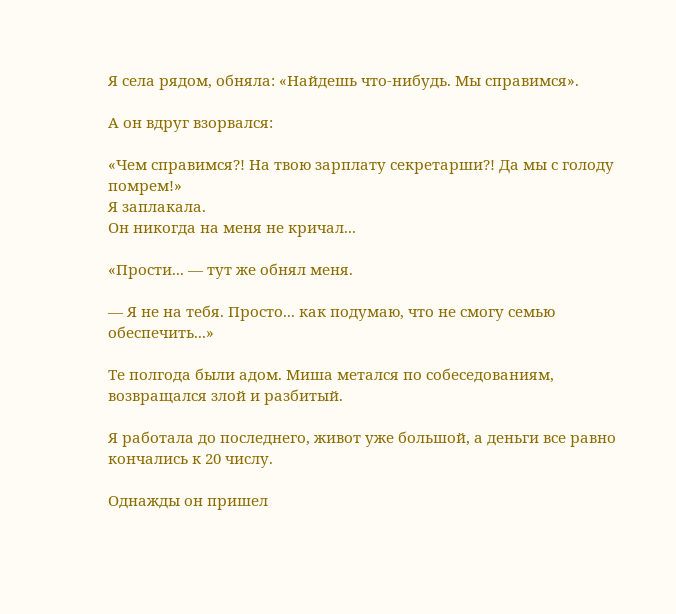Я села рядом, обняла: «Найдешь что-нибудь. Мы справимся».

А он вдруг взорвался:

«Чем справимся?! На твою зарплату секретарши?! Да мы с голоду помрем!»
Я заплакала.
Он никогда на меня не кричал...

«Прости... — тут же обнял меня.

— Я не на тебя. Просто... как подумаю, что не смогу семью обеспечить...»

Те полгода были адом. Миша метался по собеседованиям, возвращался злой и разбитый.

Я работала до последнего, живот уже большой, а деньги все равно кончались к 20 числу.

Однажды он пришел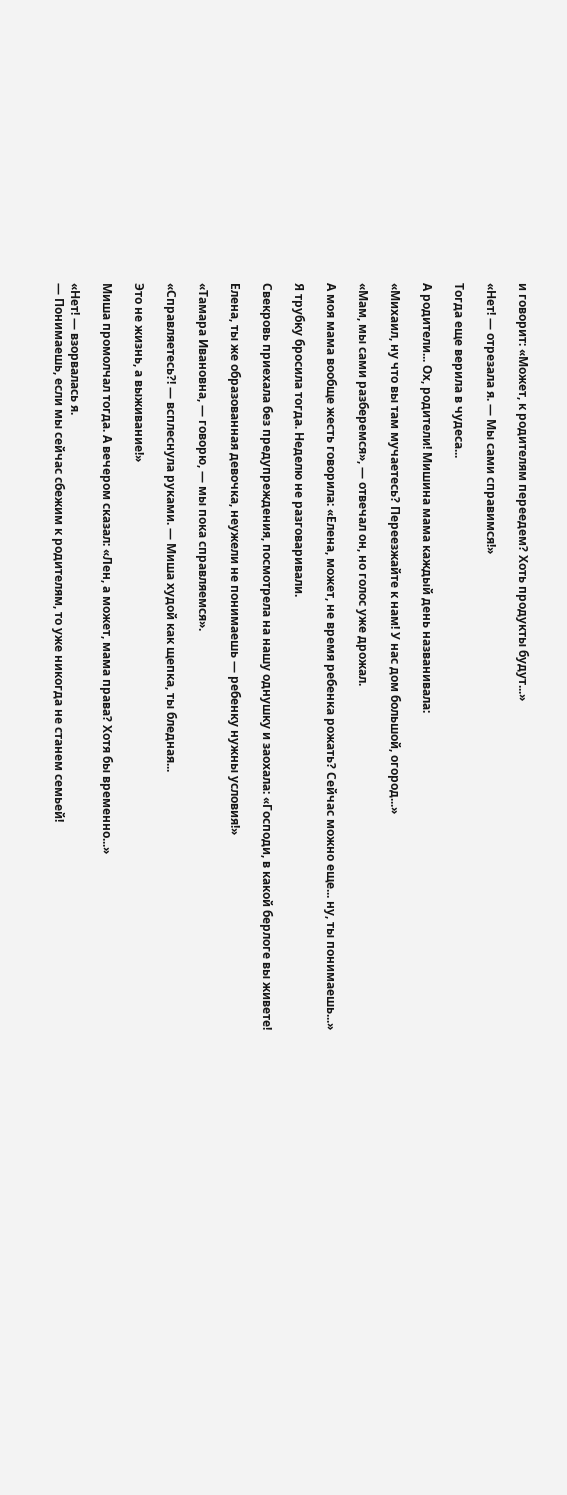и говорит: «Может, к родителям переедем? Хоть продукты будут...»

«Нет! — отрезала я. — Мы сами справимся!»

Тогда еще верила в чудеса...

А родители... Ох, родители! Мишина мама каждый день названивала:

«Михаил, ну что вы там мучаетесь? Переезжайте к нам! У нас дом большой, огород...»

«Мам, мы сами разберемся», — отвечал он, но голос уже дрожал.

А моя мама вообще жесть говорила: «Елена, может, не время ребенка рожать? Сейчас можно еще... ну, ты понимаешь...»

Я трубку бросила тогда. Неделю не разговаривали.

Свекровь приехала без предупреждения, посмотрела на нашу однушку и заохала: «Господи, в какой берлоге вы живете!

Елена, ты же образованная девочка, неужели не понимаешь — ребенку нужны условия!»

«Тамара Ивановна, — говорю, — мы пока справляемся».

«Справляетесь?! — всплеснула руками. — Миша худой как щепка, ты бледная...

Это не жизнь, а выживание!»

Миша промолчал тогда. А вечером сказал: «Лен, а может, мама права? Хотя бы временно...»

«Нет! — взорвалась я.
— Понимаешь, если мы сейчас сбежим к родителям, то уже никогда не станем семьей!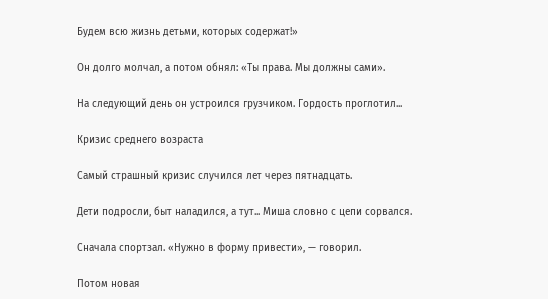Будем всю жизнь детьми, которых содержат!»

Он долго молчал, а потом обнял: «Ты права. Мы должны сами».

На следующий день он устроился грузчиком. Гордость проглотил...

Кризис среднего возраста

Самый страшный кризис случился лет через пятнадцать.

Дети подросли, быт наладился, а тут... Миша словно с цепи сорвался.

Сначала спортзал. «Нужно в форму привести», — говорил.

Потом новая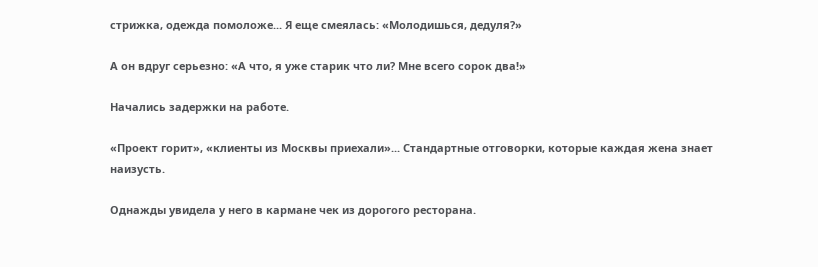стрижка, одежда помоложе... Я еще смеялась: «Молодишься, дедуля?»

А он вдруг серьезно: «А что, я уже старик что ли? Мне всего сорок два!»

Начались задержки на работе.

«Проект горит», «клиенты из Москвы приехали»... Стандартные отговорки, которые каждая жена знает наизусть.

Однажды увидела у него в кармане чек из дорогого ресторана.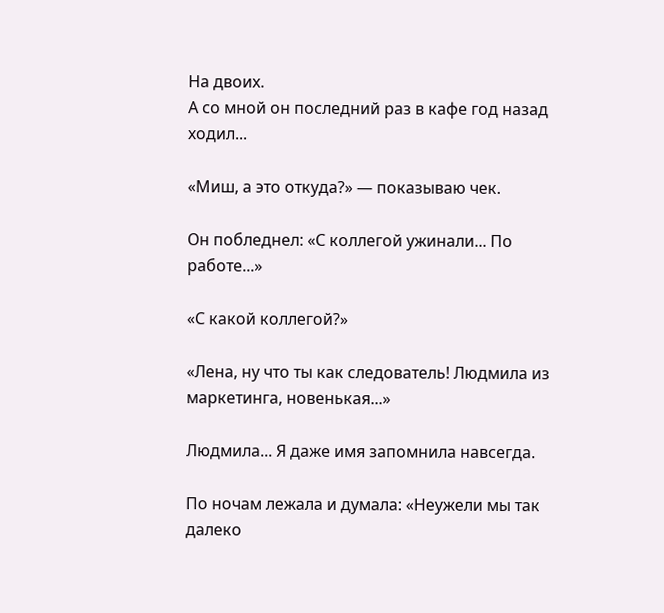На двоих.
А со мной он последний раз в кафе год назад ходил...

«Миш, а это откуда?» — показываю чек.

Он побледнел: «С коллегой ужинали... По работе...»

«С какой коллегой?»

«Лена, ну что ты как следователь! Людмила из маркетинга, новенькая...»

Людмила... Я даже имя запомнила навсегда.

По ночам лежала и думала: «Неужели мы так далеко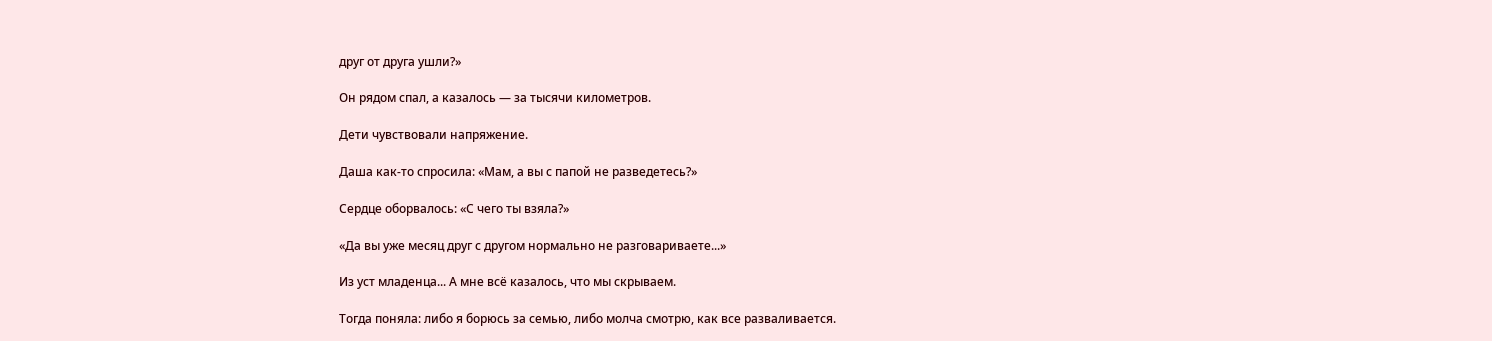друг от друга ушли?»

Он рядом спал, а казалось — за тысячи километров.

Дети чувствовали напряжение.

Даша как-то спросила: «Мам, а вы с папой не разведетесь?»

Сердце оборвалось: «С чего ты взяла?»

«Да вы уже месяц друг с другом нормально не разговариваете...»

Из уст младенца... А мне всё казалось, что мы скрываем.

Тогда поняла: либо я борюсь за семью, либо молча смотрю, как все разваливается.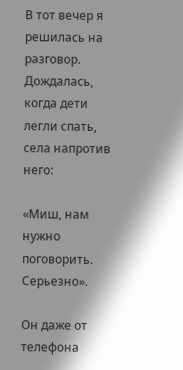В тот вечер я решилась на разговор. Дождалась, когда дети легли спать, села напротив него:

«Миш, нам нужно поговорить. Серьезно».

Он даже от телефона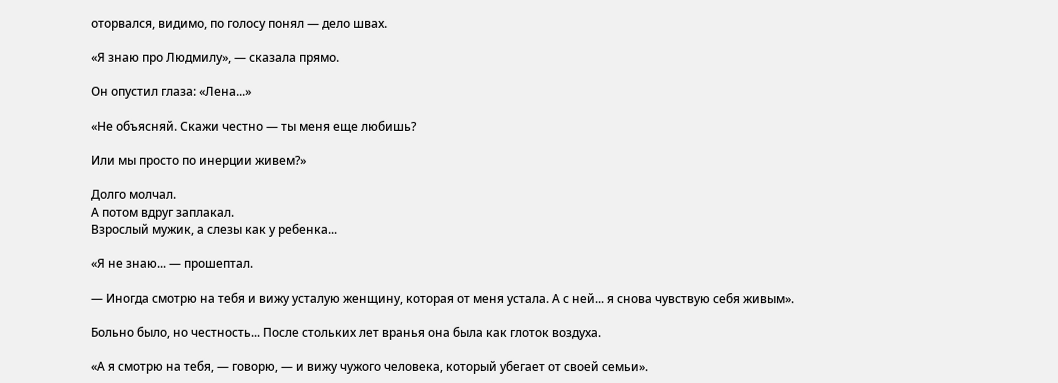оторвался, видимо, по голосу понял — дело швах.

«Я знаю про Людмилу», — сказала прямо.

Он опустил глаза: «Лена...»

«Не объясняй. Скажи честно — ты меня еще любишь?

Или мы просто по инерции живем?»

Долго молчал.
А потом вдруг заплакал.
Взрослый мужик, а слезы как у ребенка...

«Я не знаю... — прошептал.

— Иногда смотрю на тебя и вижу усталую женщину, которая от меня устала. А с ней... я снова чувствую себя живым».

Больно было, но честность... После стольких лет вранья она была как глоток воздуха.

«А я смотрю на тебя, — говорю, — и вижу чужого человека, который убегает от своей семьи».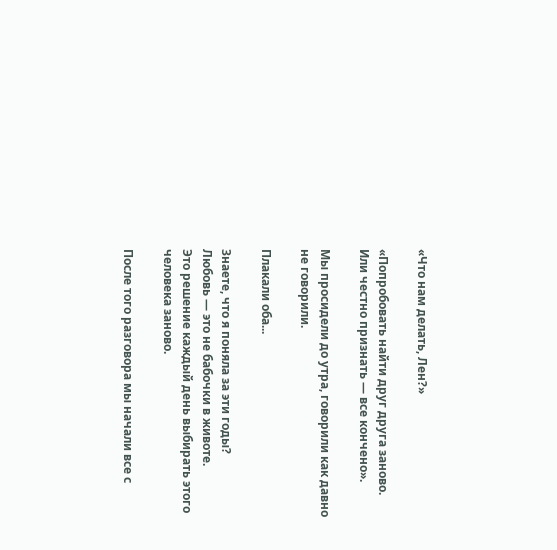«Что нам делать, Лен?»

«Попробовать найти друг друга заново. Или честно признать — все кончено».

Мы просидели до утра, говорили как давно не говорили.

Плакали оба...

Знаете, что я поняла за эти годы?
Любовь — это не бабочки в животе.
Это решение каждый день выбирать этого человека заново.

После того разговора мы начали все с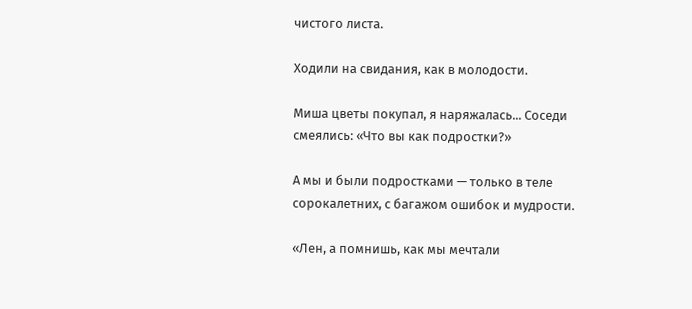чистого листа.

Ходили на свидания, как в молодости.

Миша цветы покупал, я наряжалась... Соседи смеялись: «Что вы как подростки?»

А мы и были подростками — только в теле сорокалетних, с багажом ошибок и мудрости.

«Лен, а помнишь, как мы мечтали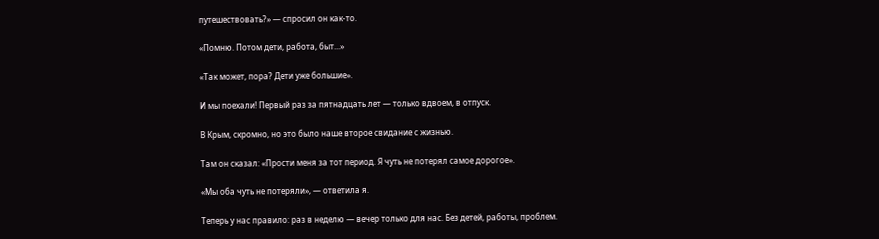путешествовать?» — спросил он как-то.

«Помню. Потом дети, работа, быт...»

«Так может, пора? Дети уже большие».

И мы поехали! Первый раз за пятнадцать лет — только вдвоем, в отпуск.

В Крым, скромно, но это было наше второе свидание с жизнью.

Там он сказал: «Прости меня за тот период. Я чуть не потерял самое дорогое».

«Мы оба чуть не потеряли», — ответила я.

Теперь у нас правило: раз в неделю — вечер только для нас. Без детей, работы, проблем.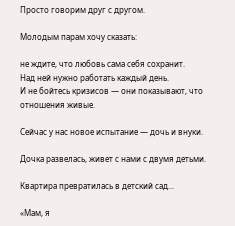Просто говорим друг с другом.

Молодым парам хочу сказать:

не ждите, что любовь сама себя сохранит.
Над ней нужно работать каждый день.
И не бойтесь кризисов — они показывают, что отношения живые.

Сейчас у нас новое испытание — дочь и внуки.

Дочка развелась, живет с нами с двумя детьми.

Квартира превратилась в детский сад...

«Мам, я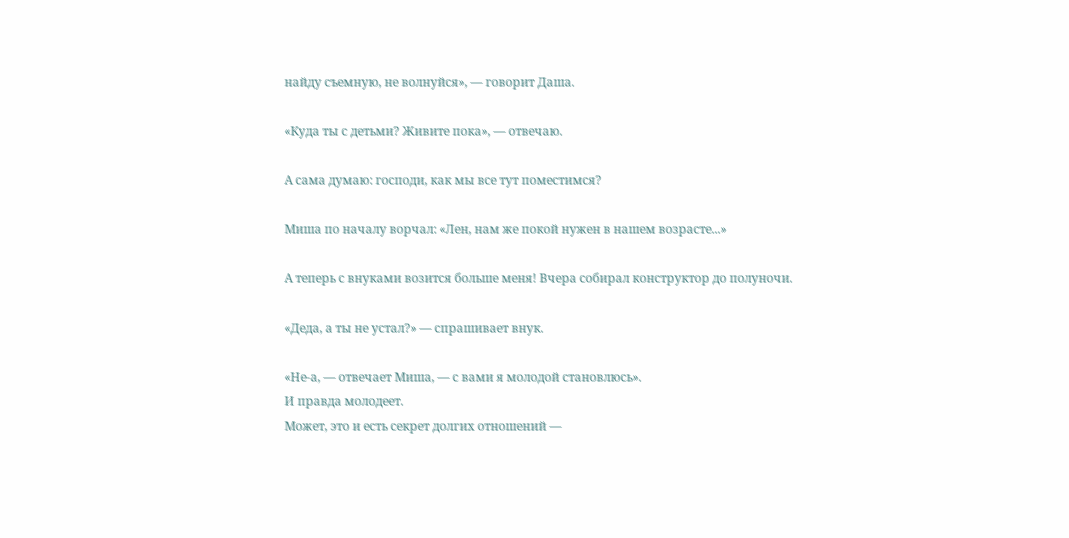найду съемную, не волнуйся», — говорит Даша.

«Куда ты с детьми? Живите пока», — отвечаю.

А сама думаю: господи, как мы все тут поместимся?

Миша по началу ворчал: «Лен, нам же покой нужен в нашем возрасте...»

А теперь с внуками возится больше меня! Вчера собирал конструктор до полуночи.

«Деда, а ты не устал?» — спрашивает внук.

«Не-а, — отвечает Миша, — с вами я молодой становлюсь».
И правда молодеет.
Может, это и есть секрет долгих отношений —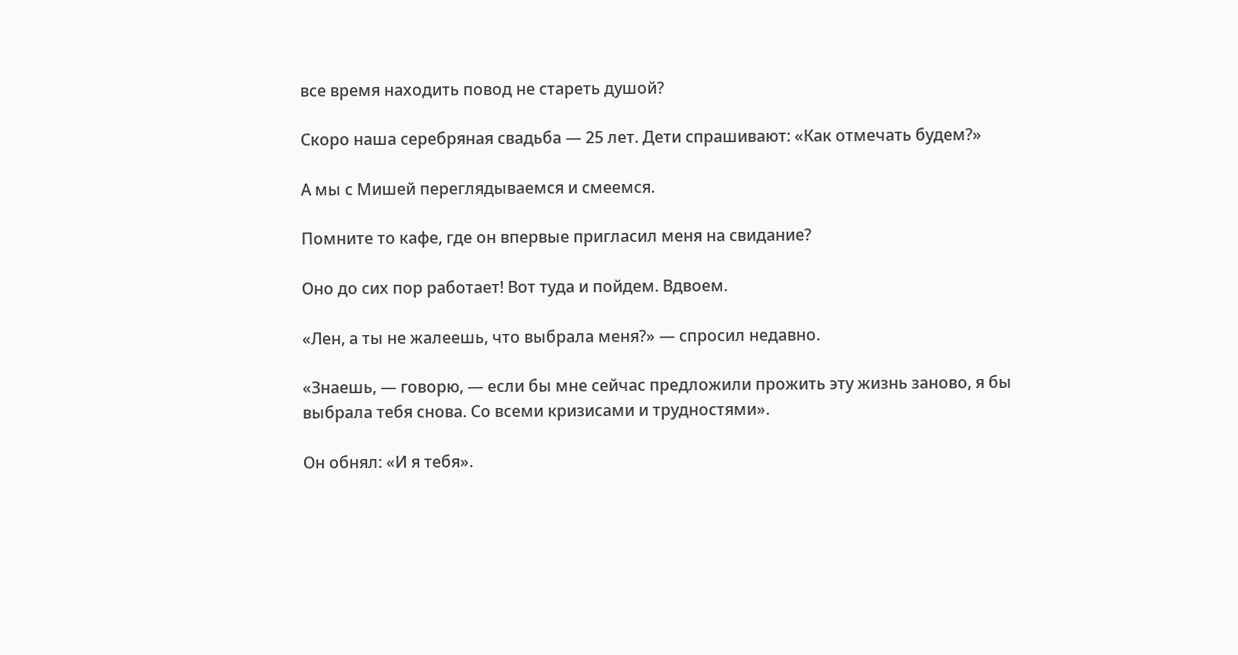все время находить повод не стареть душой?

Скоро наша серебряная свадьба — 25 лет. Дети спрашивают: «Как отмечать будем?»

А мы с Мишей переглядываемся и смеемся.

Помните то кафе, где он впервые пригласил меня на свидание?

Оно до сих пор работает! Вот туда и пойдем. Вдвоем.

«Лен, а ты не жалеешь, что выбрала меня?» — спросил недавно.

«Знаешь, — говорю, — если бы мне сейчас предложили прожить эту жизнь заново, я бы выбрала тебя снова. Со всеми кризисами и трудностями».

Он обнял: «И я тебя».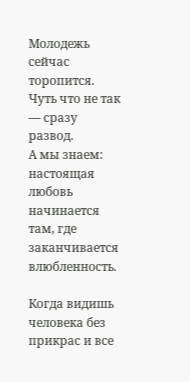Молодежь сейчас торопится.
Чуть что не так — сразу развод.
А мы знаем: настоящая любовь начинается там, где заканчивается влюбленность.

Когда видишь человека без прикрас и все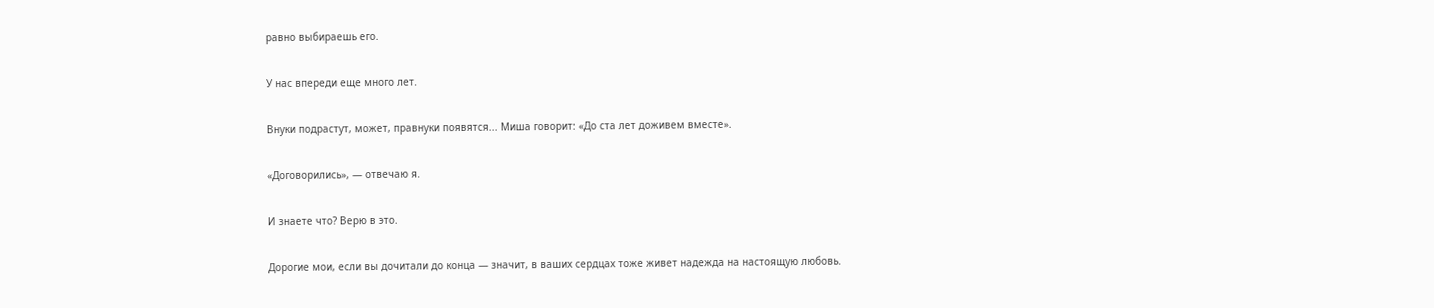равно выбираешь его.

У нас впереди еще много лет.

Внуки подрастут, может, правнуки появятся... Миша говорит: «До ста лет доживем вместе».

«Договорились», — отвечаю я.

И знаете что? Верю в это.

Дорогие мои, если вы дочитали до конца — значит, в ваших сердцах тоже живет надежда на настоящую любовь.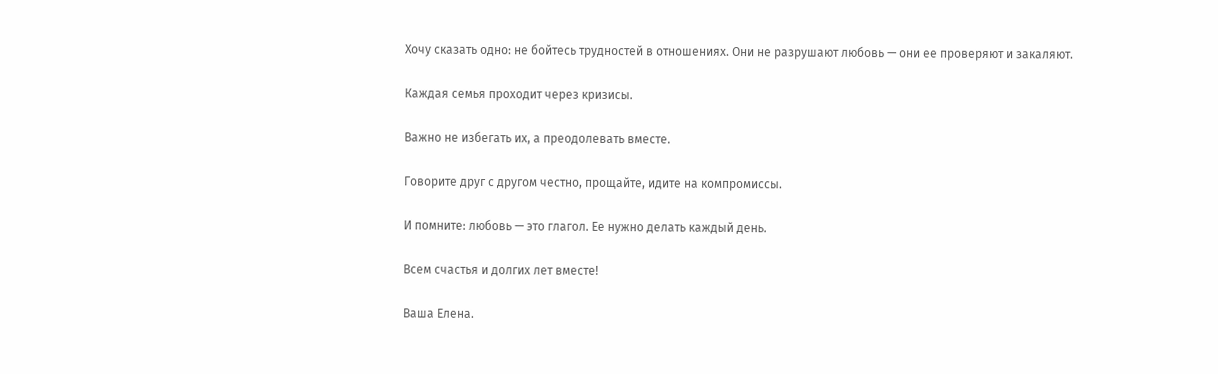Хочу сказать одно: не бойтесь трудностей в отношениях. Они не разрушают любовь — они ее проверяют и закаляют.

Каждая семья проходит через кризисы.

Важно не избегать их, а преодолевать вместе.

Говорите друг с другом честно, прощайте, идите на компромиссы.

И помните: любовь — это глагол. Ее нужно делать каждый день.

Всем счастья и долгих лет вместе!

Ваша Елена.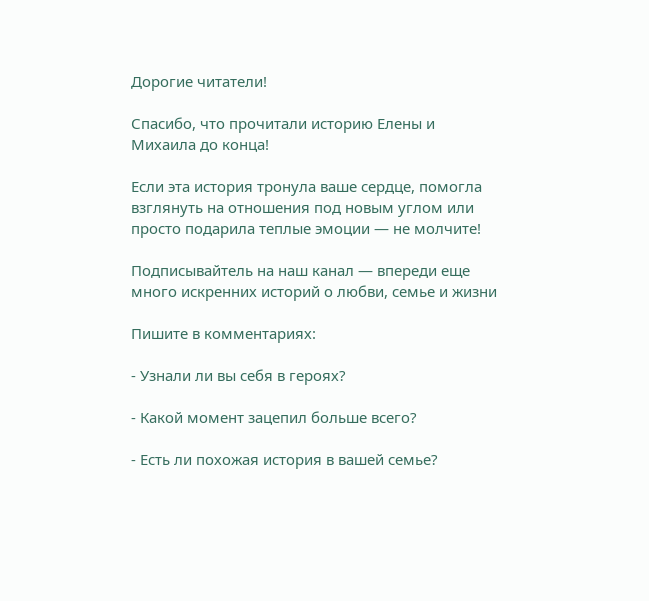Дорогие читатели!

Спасибо, что прочитали историю Елены и Михаила до конца!

Если эта история тронула ваше сердце, помогла взглянуть на отношения под новым углом или просто подарила теплые эмоции — не молчите!

Подписывайтель на наш канал — впереди еще много искренних историй о любви, семье и жизни

Пишите в комментариях:

- Узнали ли вы себя в героях?

- Какой момент зацепил больше всего?

- Есть ли похожая история в вашей семье?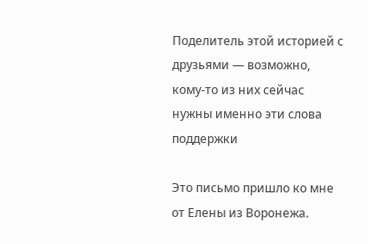Поделитель этой историей с друзьями — возможно, кому-то из них сейчас нужны именно эти слова поддержки

Это письмо пришло ко мне от Елены из Воронежа.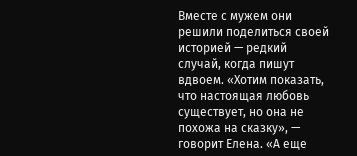Вместе с мужем они решили поделиться своей историей — редкий случай, когда пишут вдвоем. «Хотим показать, что настоящая любовь существует, но она не похожа на сказку», — говорит Елена. «А еще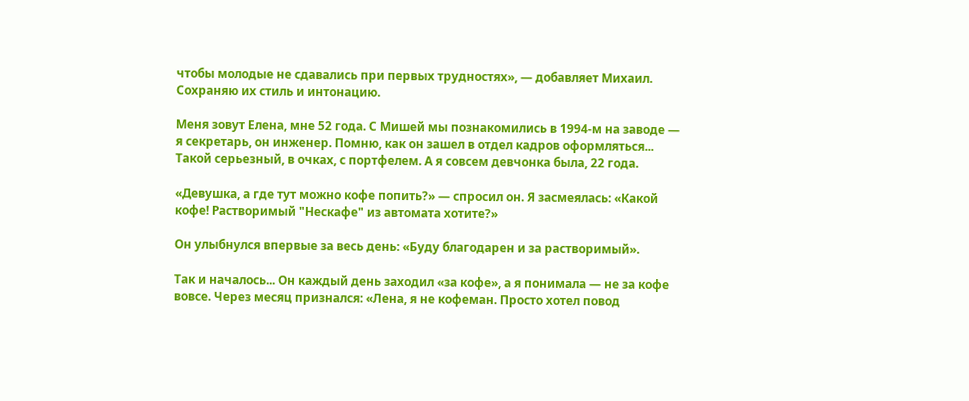чтобы молодые не сдавались при первых трудностях», — добавляет Михаил. Сохраняю их стиль и интонацию.

Меня зовут Елена, мне 52 года. С Мишей мы познакомились в 1994-м на заводе — я секретарь, он инженер. Помню, как он зашел в отдел кадров оформляться... Такой серьезный, в очках, с портфелем. А я совсем девчонка была, 22 года.

«Девушка, а где тут можно кофе попить?» — спросил он. Я засмеялась: «Какой кофе! Растворимый "Нескафе" из автомата хотите?»

Он улыбнулся впервые за весь день: «Буду благодарен и за растворимый».

Так и началось... Он каждый день заходил «за кофе», а я понимала — не за кофе вовсе. Через месяц признался: «Лена, я не кофеман. Просто хотел повод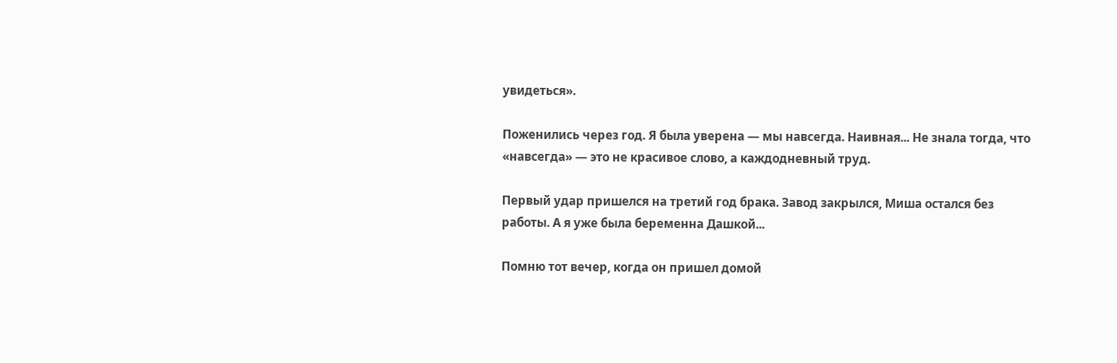увидеться».

Поженились через год. Я была уверена — мы навсегда. Наивная... Не знала тогда, что «навсегда» — это не красивое слово, а каждодневный труд.

Первый удар пришелся на третий год брака. Завод закрылся, Миша остался без работы. А я уже была беременна Дашкой...

Помню тот вечер, когда он пришел домой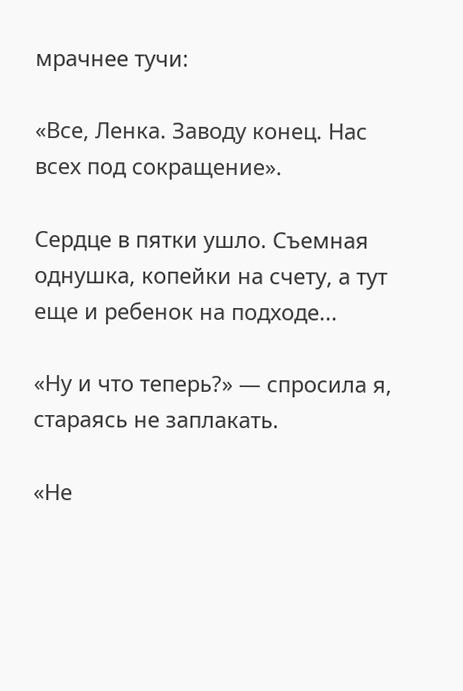мрачнее тучи:

«Все, Ленка. Заводу конец. Нас всех под сокращение».

Сердце в пятки ушло. Съемная однушка, копейки на счету, а тут еще и ребенок на подходе...

«Ну и что теперь?» — спросила я, стараясь не заплакать.

«Не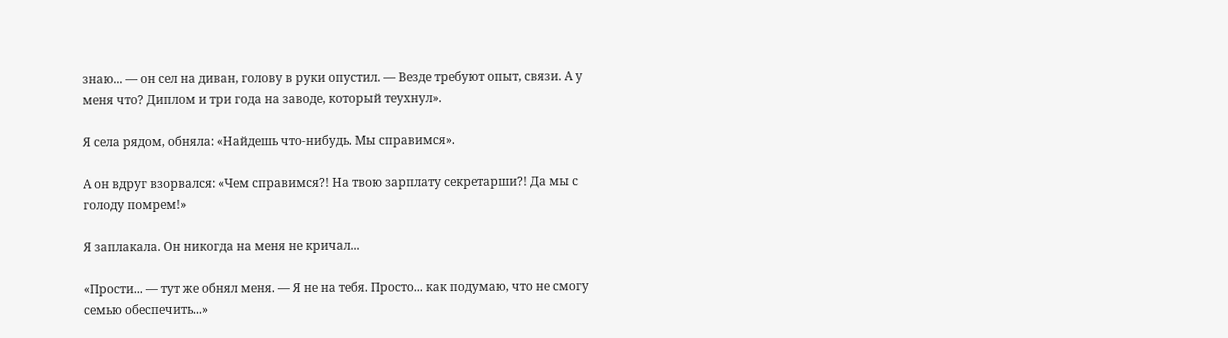знаю... — он сел на диван, голову в руки опустил. — Везде требуют опыт, связи. А у меня что? Диплом и три года на заводе, который теухнул».

Я села рядом, обняла: «Найдешь что-нибудь. Мы справимся».

А он вдруг взорвался: «Чем справимся?! На твою зарплату секретарши?! Да мы с голоду помрем!»

Я заплакала. Он никогда на меня не кричал...

«Прости... — тут же обнял меня. — Я не на тебя. Просто... как подумаю, что не смогу семью обеспечить...»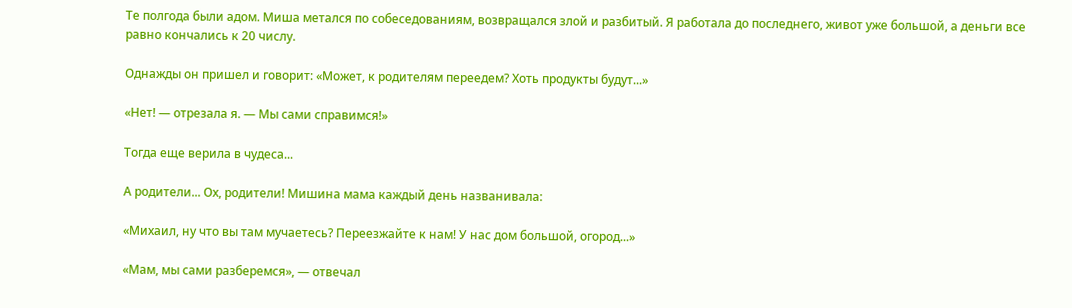Те полгода были адом. Миша метался по собеседованиям, возвращался злой и разбитый. Я работала до последнего, живот уже большой, а деньги все равно кончались к 20 числу.

Однажды он пришел и говорит: «Может, к родителям переедем? Хоть продукты будут...»

«Нет! — отрезала я. — Мы сами справимся!»

Тогда еще верила в чудеса...

А родители... Ох, родители! Мишина мама каждый день названивала:

«Михаил, ну что вы там мучаетесь? Переезжайте к нам! У нас дом большой, огород...»

«Мам, мы сами разберемся», — отвечал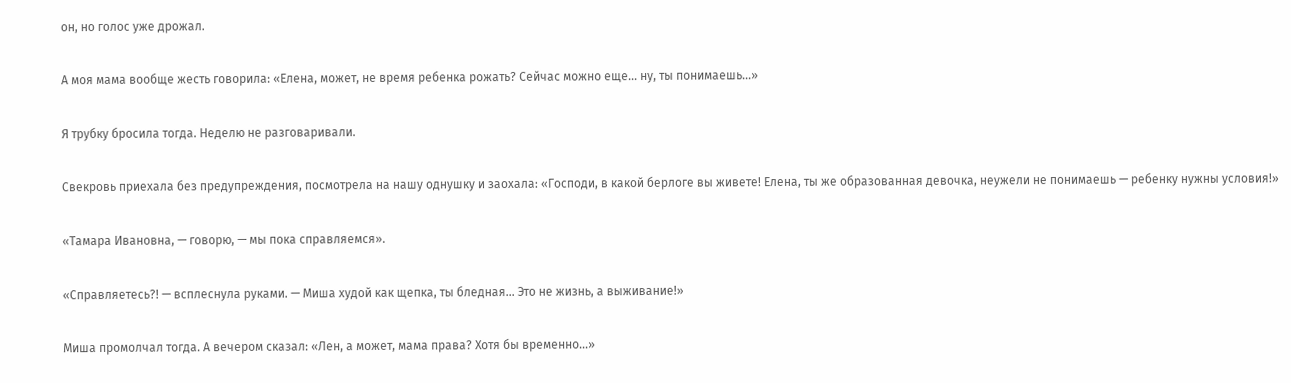он, но голос уже дрожал.

А моя мама вообще жесть говорила: «Елена, может, не время ребенка рожать? Сейчас можно еще... ну, ты понимаешь...»

Я трубку бросила тогда. Неделю не разговаривали.

Свекровь приехала без предупреждения, посмотрела на нашу однушку и заохала: «Господи, в какой берлоге вы живете! Елена, ты же образованная девочка, неужели не понимаешь — ребенку нужны условия!»

«Тамара Ивановна, — говорю, — мы пока справляемся».

«Справляетесь?! — всплеснула руками. — Миша худой как щепка, ты бледная... Это не жизнь, а выживание!»

Миша промолчал тогда. А вечером сказал: «Лен, а может, мама права? Хотя бы временно...»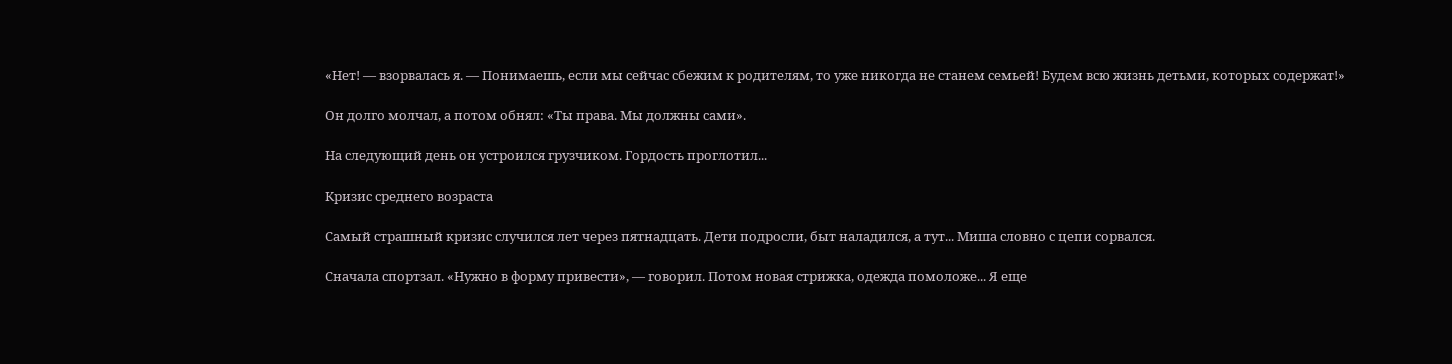«Нет! — взорвалась я. — Понимаешь, если мы сейчас сбежим к родителям, то уже никогда не станем семьей! Будем всю жизнь детьми, которых содержат!»

Он долго молчал, а потом обнял: «Ты права. Мы должны сами».

На следующий день он устроился грузчиком. Гордость проглотил...

Кризис среднего возраста

Самый страшный кризис случился лет через пятнадцать. Дети подросли, быт наладился, а тут... Миша словно с цепи сорвался.

Сначала спортзал. «Нужно в форму привести», — говорил. Потом новая стрижка, одежда помоложе... Я еще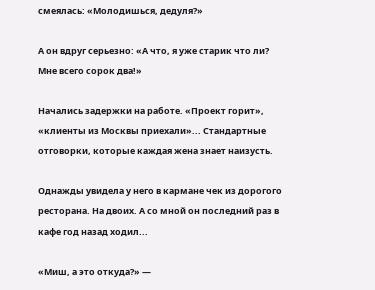смеялась: «Молодишься, дедуля?»

А он вдруг серьезно: «А что, я уже старик что ли? Мне всего сорок два!»

Начались задержки на работе. «Проект горит», «клиенты из Москвы приехали»... Стандартные отговорки, которые каждая жена знает наизусть.

Однажды увидела у него в кармане чек из дорогого ресторана. На двоих. А со мной он последний раз в кафе год назад ходил...

«Миш, а это откуда?» —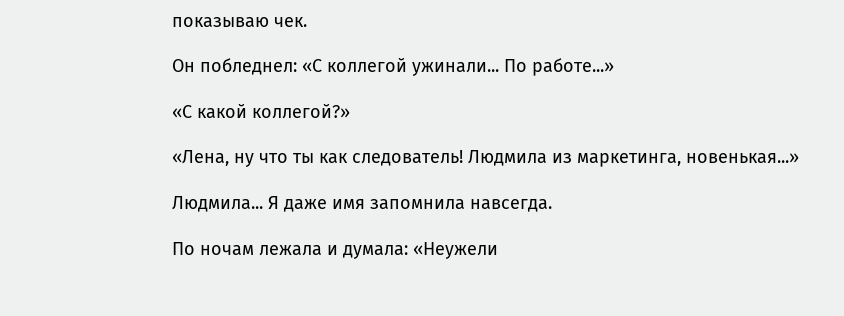показываю чек.

Он побледнел: «С коллегой ужинали... По работе...»

«С какой коллегой?»

«Лена, ну что ты как следователь! Людмила из маркетинга, новенькая...»

Людмила... Я даже имя запомнила навсегда.

По ночам лежала и думала: «Неужели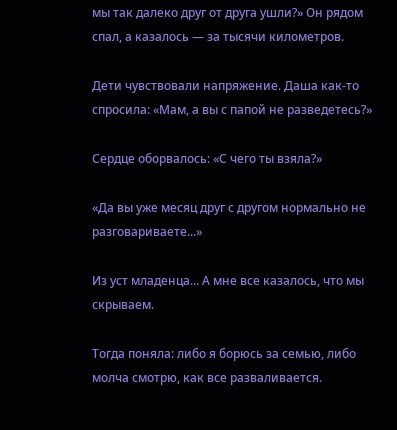мы так далеко друг от друга ушли?» Он рядом спал, а казалось — за тысячи километров.

Дети чувствовали напряжение. Даша как-то спросила: «Мам, а вы с папой не разведетесь?»

Сердце оборвалось: «С чего ты взяла?»

«Да вы уже месяц друг с другом нормально не разговариваете...»

Из уст младенца... А мне все казалось, что мы скрываем.

Тогда поняла: либо я борюсь за семью, либо молча смотрю, как все разваливается.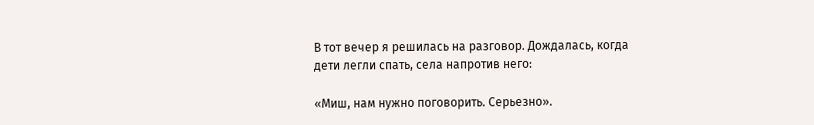В тот вечер я решилась на разговор. Дождалась, когда дети легли спать, села напротив него:

«Миш, нам нужно поговорить. Серьезно».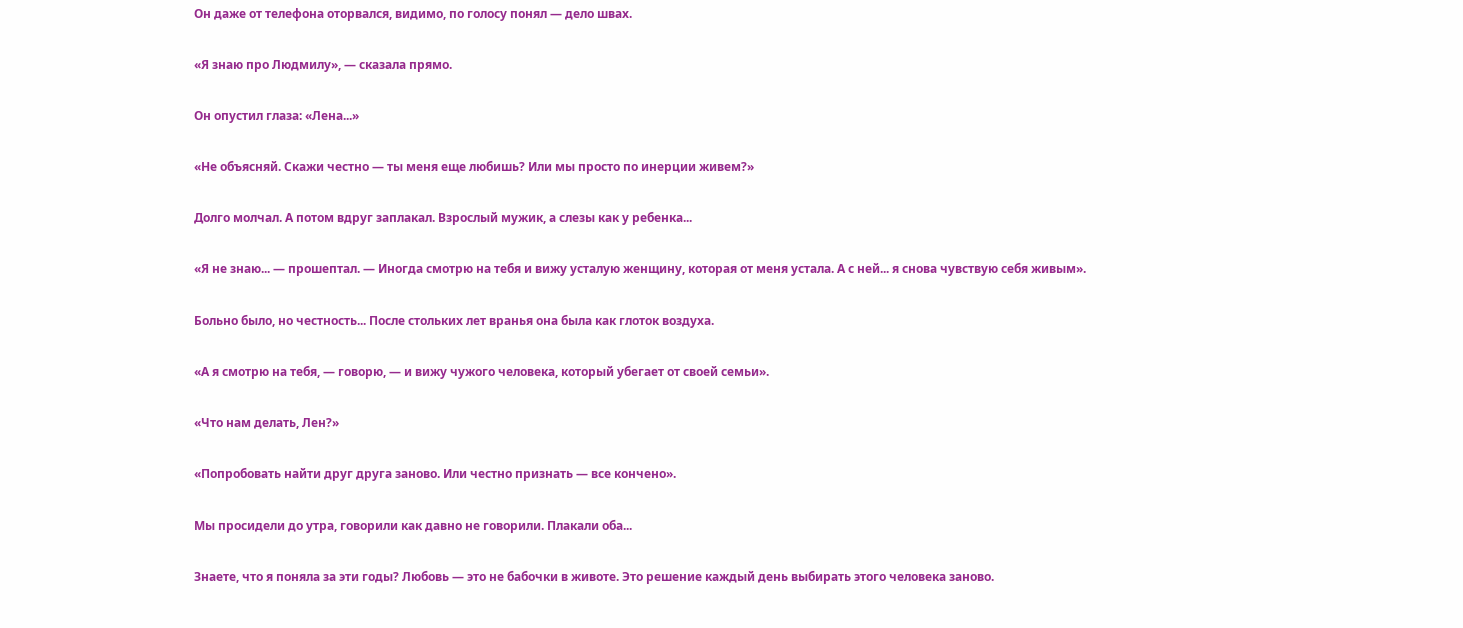Он даже от телефона оторвался, видимо, по голосу понял — дело швах.

«Я знаю про Людмилу», — сказала прямо.

Он опустил глаза: «Лена...»

«Не объясняй. Скажи честно — ты меня еще любишь? Или мы просто по инерции живем?»

Долго молчал. А потом вдруг заплакал. Взрослый мужик, а слезы как у ребенка...

«Я не знаю... — прошептал. — Иногда смотрю на тебя и вижу усталую женщину, которая от меня устала. А с ней... я снова чувствую себя живым».

Больно было, но честность... После стольких лет вранья она была как глоток воздуха.

«А я смотрю на тебя, — говорю, — и вижу чужого человека, который убегает от своей семьи».

«Что нам делать, Лен?»

«Попробовать найти друг друга заново. Или честно признать — все кончено».

Мы просидели до утра, говорили как давно не говорили. Плакали оба...

Знаете, что я поняла за эти годы? Любовь — это не бабочки в животе. Это решение каждый день выбирать этого человека заново.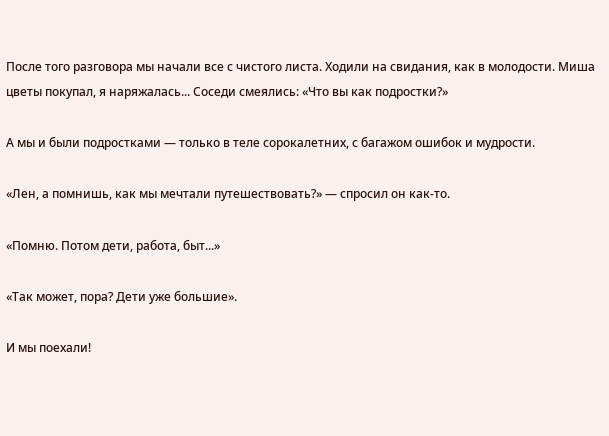После того разговора мы начали все с чистого листа. Ходили на свидания, как в молодости. Миша цветы покупал, я наряжалась... Соседи смеялись: «Что вы как подростки?»

А мы и были подростками — только в теле сорокалетних, с багажом ошибок и мудрости.

«Лен, а помнишь, как мы мечтали путешествовать?» — спросил он как-то.

«Помню. Потом дети, работа, быт...»

«Так может, пора? Дети уже большие».

И мы поехали!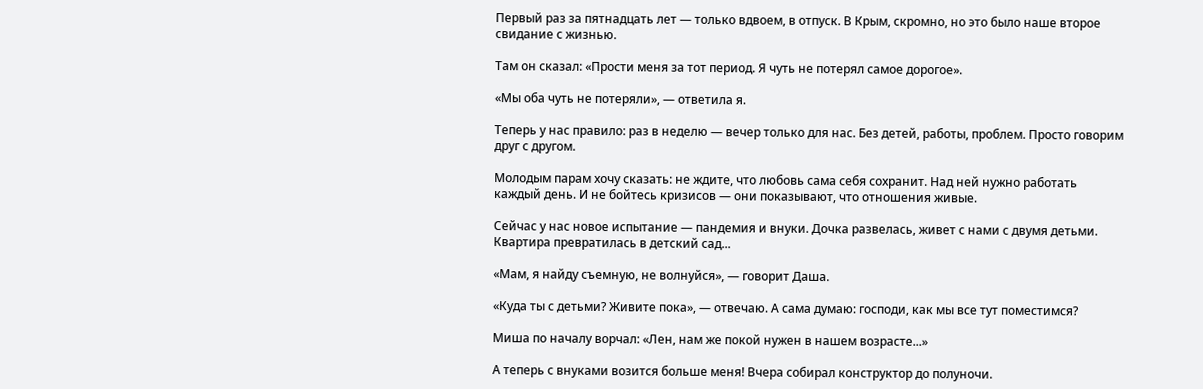Первый раз за пятнадцать лет — только вдвоем, в отпуск. В Крым, скромно, но это было наше второе свидание с жизнью.

Там он сказал: «Прости меня за тот период. Я чуть не потерял самое дорогое».

«Мы оба чуть не потеряли», — ответила я.

Теперь у нас правило: раз в неделю — вечер только для нас. Без детей, работы, проблем. Просто говорим друг с другом.

Молодым парам хочу сказать: не ждите, что любовь сама себя сохранит. Над ней нужно работать каждый день. И не бойтесь кризисов — они показывают, что отношения живые.

Сейчас у нас новое испытание — пандемия и внуки. Дочка развелась, живет с нами с двумя детьми. Квартира превратилась в детский сад...

«Мам, я найду съемную, не волнуйся», — говорит Даша.

«Куда ты с детьми? Живите пока», — отвечаю. А сама думаю: господи, как мы все тут поместимся?

Миша по началу ворчал: «Лен, нам же покой нужен в нашем возрасте...»

А теперь с внуками возится больше меня! Вчера собирал конструктор до полуночи.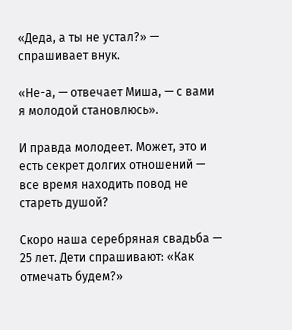«Деда, а ты не устал?» — спрашивает внук.

«Не-а, — отвечает Миша, — с вами я молодой становлюсь».

И правда молодеет. Может, это и есть секрет долгих отношений — все время находить повод не стареть душой?

Скоро наша серебряная свадьба — 25 лет. Дети спрашивают: «Как отмечать будем?»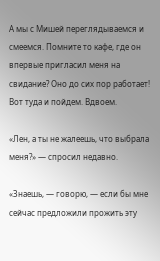А мы с Мишей переглядываемся и смеемся. Помните то кафе, где он впервые пригласил меня на свидание? Оно до сих пор работает! Вот туда и пойдем. Вдвоем.

«Лен, а ты не жалеешь, что выбрала меня?» — спросил недавно.

«Знаешь, — говорю, — если бы мне сейчас предложили прожить эту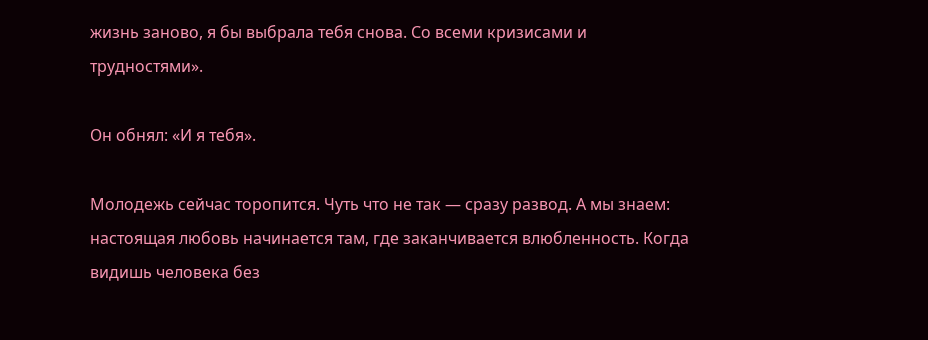жизнь заново, я бы выбрала тебя снова. Со всеми кризисами и трудностями».

Он обнял: «И я тебя».

Молодежь сейчас торопится. Чуть что не так — сразу развод. А мы знаем: настоящая любовь начинается там, где заканчивается влюбленность. Когда видишь человека без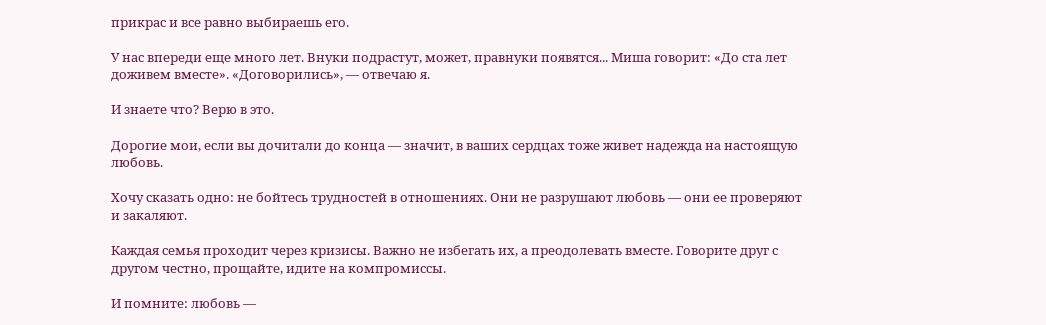прикрас и все равно выбираешь его.

У нас впереди еще много лет. Внуки подрастут, может, правнуки появятся... Миша говорит: «До ста лет доживем вместе». «Договорились», — отвечаю я.

И знаете что? Верю в это.

Дорогие мои, если вы дочитали до конца — значит, в ваших сердцах тоже живет надежда на настоящую любовь.

Хочу сказать одно: не бойтесь трудностей в отношениях. Они не разрушают любовь — они ее проверяют и закаляют.

Каждая семья проходит через кризисы. Важно не избегать их, а преодолевать вместе. Говорите друг с другом честно, прощайте, идите на компромиссы.

И помните: любовь —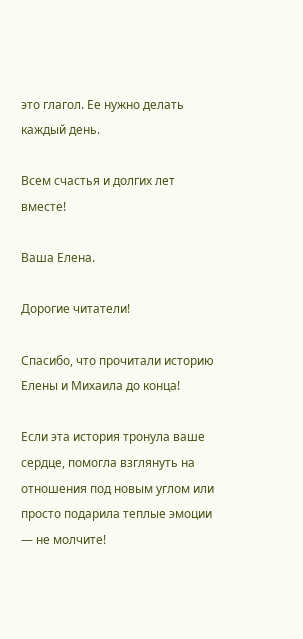это глагол. Ее нужно делать каждый день.

Всем счастья и долгих лет вместе!

Ваша Елена.

Дорогие читатели!

Спасибо, что прочитали историю Елены и Михаила до конца!

Если эта история тронула ваше сердце, помогла взглянуть на отношения под новым углом или просто подарила теплые эмоции — не молчите!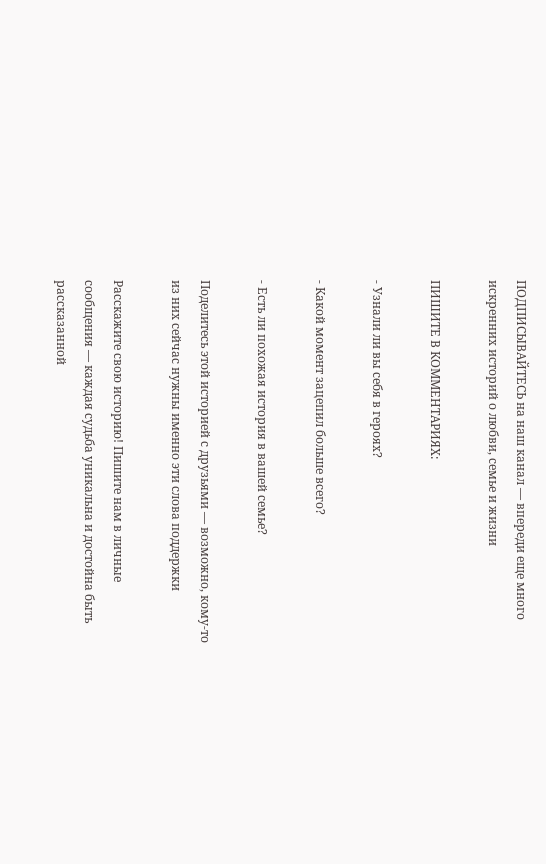ПОДПИСЫВАЙТЕСЬ на наш канал — впереди еще много искренних историй о любви, семье и жизни

ПИШИТЕ В КОММЕНТАРИЯХ:

- Узнали ли вы себя в героях?

- Какой момент зацепил больше всего?

- Есть ли похожая история в вашей семье?

Поделитесь этой историей с друзьями — возможно, кому-то из них сейчас нужны именно эти слова поддержки

Расскажите свою историю! Пишите нам в личные сообщения — каждая судьба уникальна и достойна быть рассказанной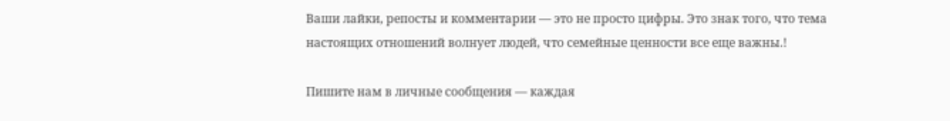Ваши лайки, репосты и комментарии — это не просто цифры. Это знак того, что тема настоящих отношений волнует людей, что семейные ценности все еще важны.!

Пишите нам в личные сообщения — каждая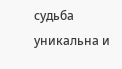судьба уникальна и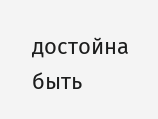достойна быть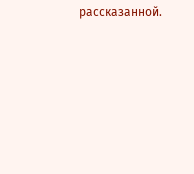рассказанной.